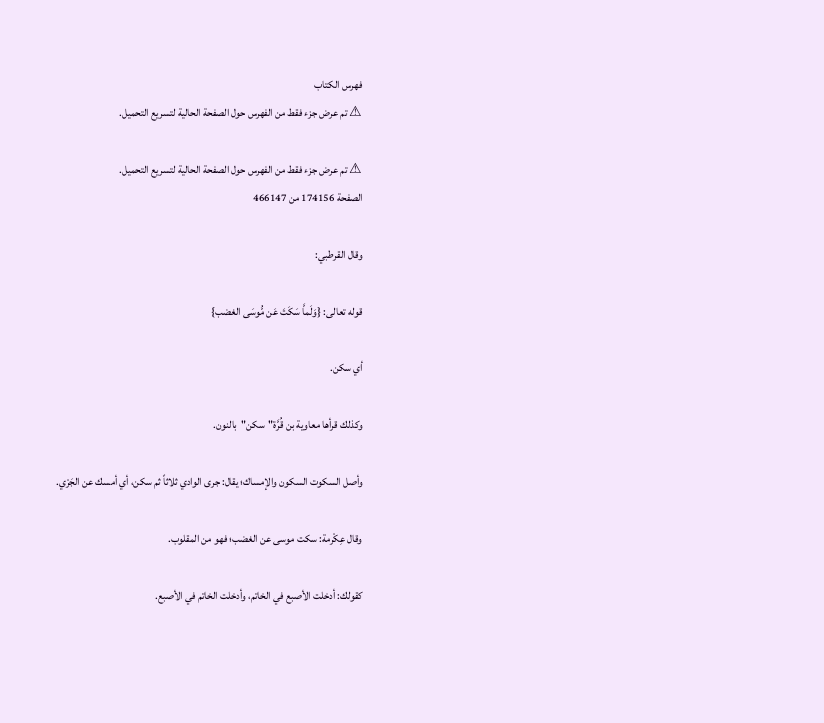فهرس الكتاب
⚠ تم عرض جزء فقط من الفهرس حول الصفحة الحالية لتسريع التحميل.

⚠ تم عرض جزء فقط من الفهرس حول الصفحة الحالية لتسريع التحميل.
الصفحة 174156 من 466147

وقال القرطبي:

قوله تعالى: {وَلَماَّ سَكَتَ عَن مُّوسَى الغضب}

أي سكن.

وكذلك قرأها معاوية بن قُرَّة"سكن"بالنون.

وأصل السكوت السكون والإمساك؛ يقال: جرى الوادي ثلاثاً ثم سكن، أي أمسك عن الجَرْي.

وقال عِكْرمة: سكت موسى عن الغضب؛ فهو من المقلوب.

كقولك: أدخلت الأصبع في الخاتم، وأدخلت الخاتم في الأصبع.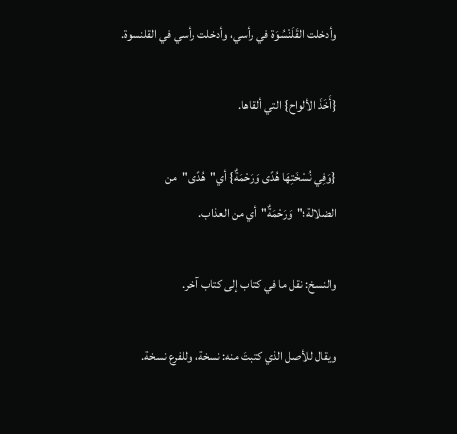وأدخلت القَلَنْسُوَة في رأسي، وأدخلت رأسي في القلنسوة.

{أَخَذَ الألواح} التي ألقاها.

{وَفِي نُسْخَتِهَا هُدًى وَرَحْمَةٌ} أي"هُدًى"من الضلالة؛"وَرَحْمَةٌ"أي من العذاب.

والنسخ: نقل ما في كتاب إلى كتاب آخر.

ويقال للأصل الذي كتبتَ منه: نسخة، وللفرع نسخة.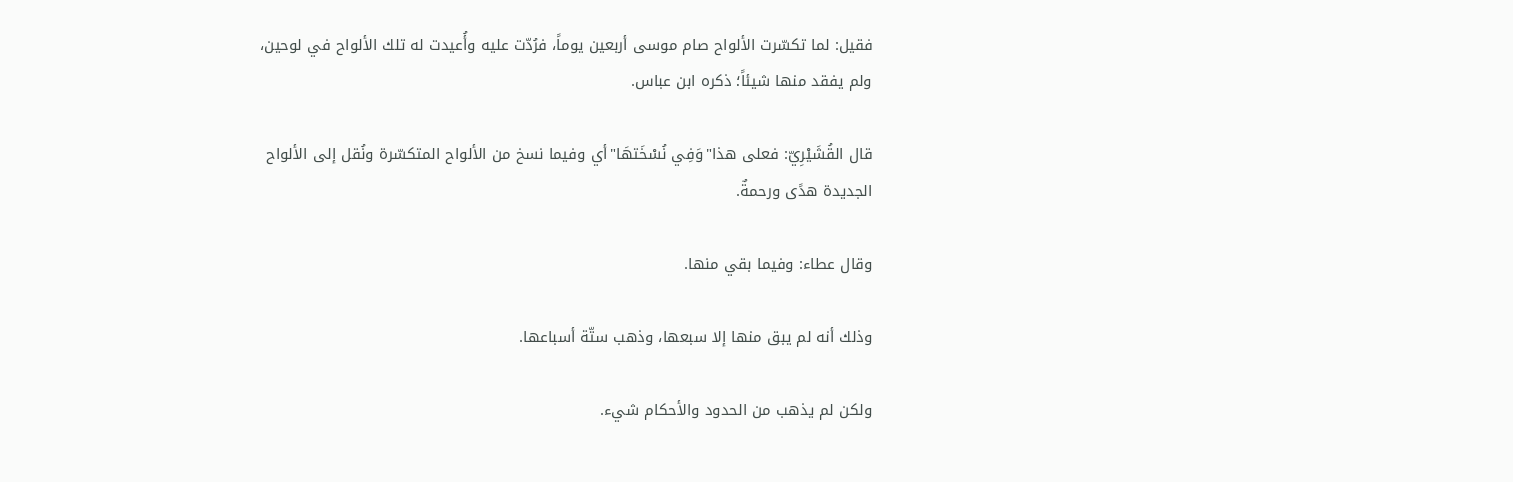فقيل: لما تكسّرت الألواح صام موسى أربعين يوماً، فرُدّت عليه وأُعيدت له تلك الألواح في لوحين، ولم يفقد منها شيئاً؛ ذكره ابن عباس.

قال القُشَيْرِيّ: فعلى هذا"وَفِي نُسْخَتهَا"أي وفيما نسخ من الألواح المتكسّرة ونُقل إلى الألواح الجديدة هدًى ورحمةٌ.

وقال عطاء: وفيما بقي منها.

وذلك أنه لم يبق منها إلا سبعها، وذهب ستّة أسباعها.

ولكن لم يذهب من الحدود والأحكام شيء.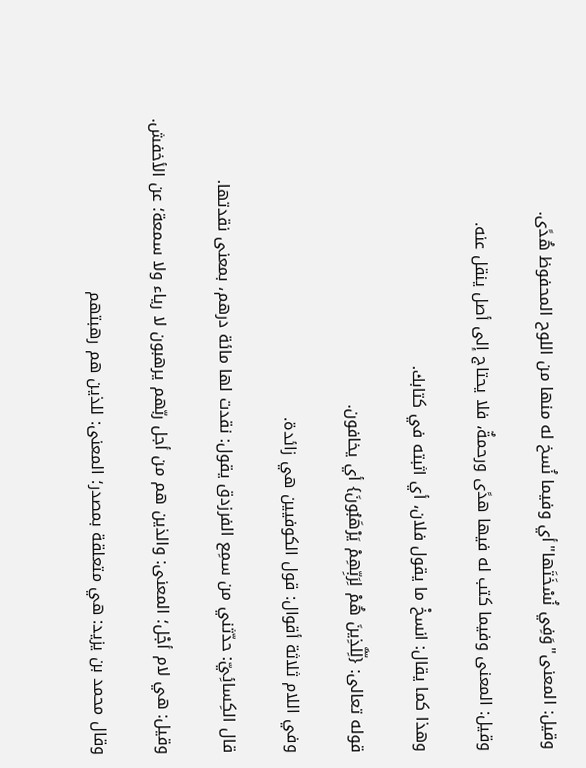وقيل: المعنى"وَفِي نُسْخَتَها"أي وفيما نُسخ له منها من اللوح المحفوظ هُدًى.

وقيل: المعنى وفيما كتب له فيها هدًى ورحمةٌ، فلا يحتاج إلى أصل ينقل عنه.

وهذا كما يقال: انسخْ ما يقول فلان، أي اثبته في كتابك.

قوله تعالى: {لِّلَّذِينَ هُمْ لِرَبِّهِمْ يَرْهَبُونَ} أي يخافون.

وفي اللام ثلاثة أقوال: قول الكوفيين هي زائدة.

قال الكِسائِيّ: حدّثني من سمِع الفرزدق يقول: نقدت لها مائة درهم، بمعنى نقدتها.

وقيل: هي لام أجْل؛ المعنى: والذين هم من أجل ربّهم يرهبون لا رياء ولا سمعة؛ عن الأخفش.

وقال محمد بن يزيد: هي متعلقة بمصدر؛ المعنى: للذين هم رهبتهم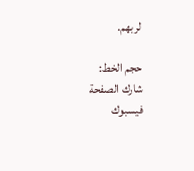لربهم.

حجم الخط:
شارك الصفحة
فيسبوك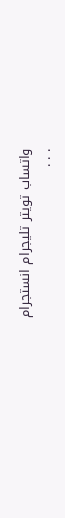واتساب تويتر تليجرام انستجرام
. . .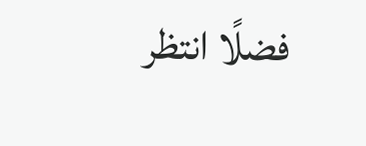فضلًا انتظر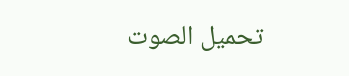تحميل الصوت